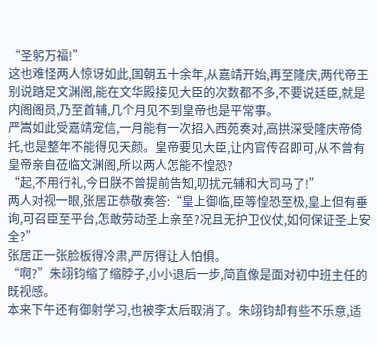“圣躬万福!”
这也难怪两人惊讶如此,国朝五十余年,从嘉靖开始,再至隆庆,两代帝王别说踏足文渊阁,能在文华殿接见大臣的次数都不多,不要说廷臣,就是内阁阁员,乃至首辅,几个月见不到皇帝也是平常事。
严嵩如此受嘉靖宠信,一月能有一次招入西苑奏对,高拱深受隆庆帝倚托,也是整年不能得见天颜。皇帝要见大臣,让内官传召即可,从不曾有皇帝亲自莅临文渊阁,所以两人怎能不惶恐?
“起,不用行礼,今日朕不曾提前告知,叨扰元辅和大司马了!”
两人对视一眼,张居正恭敬奏答:“皇上御临,臣等惶恐至极,皇上但有垂询,可召臣至平台,怎敢劳动圣上亲至?况且无护卫仪仗,如何保证圣上安全?”
张居正一张脸板得冷肃,严厉得让人怕惧。
“啊?”朱翊钧缩了缩脖子,小小退后一步,简直像是面对初中班主任的既视感。
本来下午还有御射学习,也被李太后取消了。朱翊钧却有些不乐意,适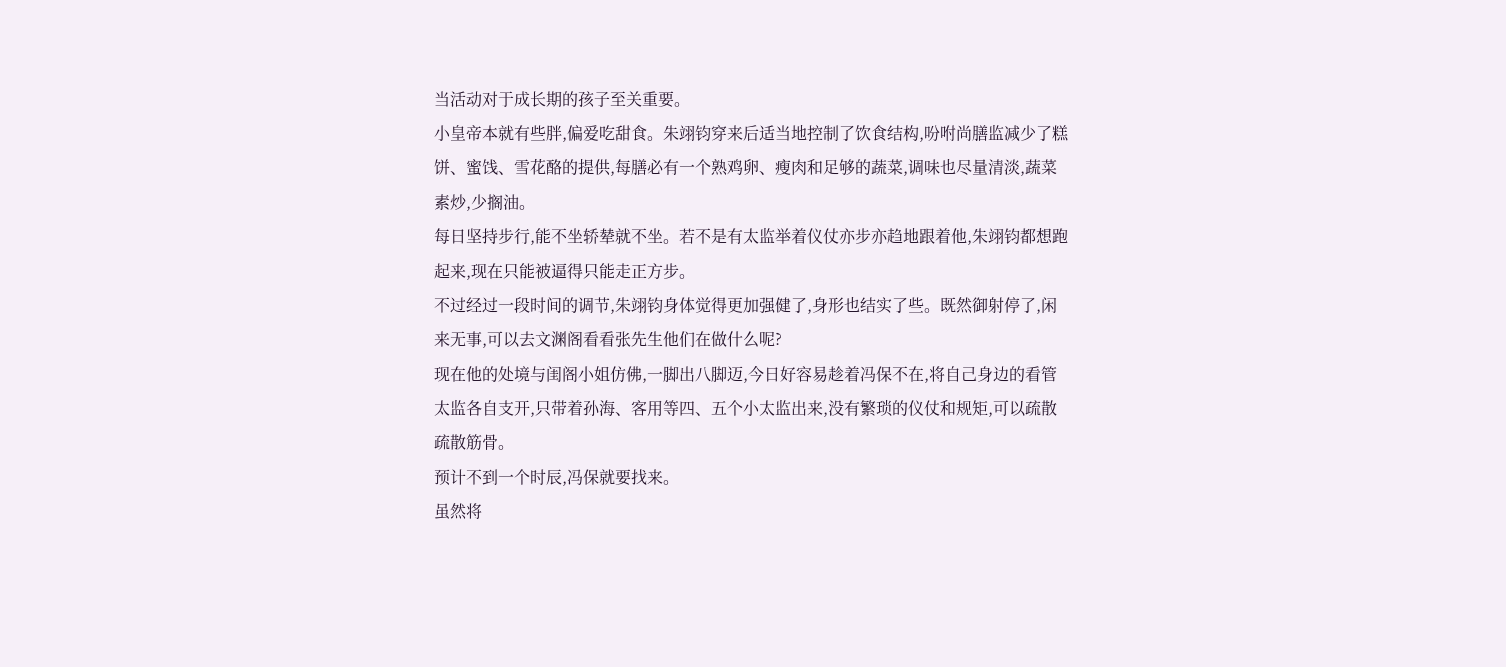当活动对于成长期的孩子至关重要。
小皇帝本就有些胖,偏爱吃甜食。朱翊钧穿来后适当地控制了饮食结构,吩咐尚膳监减少了糕饼、蜜饯、雪花酪的提供,每膳必有一个熟鸡卵、瘦肉和足够的蔬菜,调味也尽量清淡,蔬菜素炒,少搁油。
每日坚持步行,能不坐轿辇就不坐。若不是有太监举着仪仗亦步亦趋地跟着他,朱翊钧都想跑起来,现在只能被逼得只能走正方步。
不过经过一段时间的调节,朱翊钧身体觉得更加强健了,身形也结实了些。既然御射停了,闲来无事,可以去文渊阁看看张先生他们在做什么呢?
现在他的处境与闺阁小姐仿佛,一脚出八脚迈,今日好容易趁着冯保不在,将自己身边的看管太监各自支开,只带着孙海、客用等四、五个小太监出来,没有繁琐的仪仗和规矩,可以疏散疏散筋骨。
预计不到一个时辰,冯保就要找来。
虽然将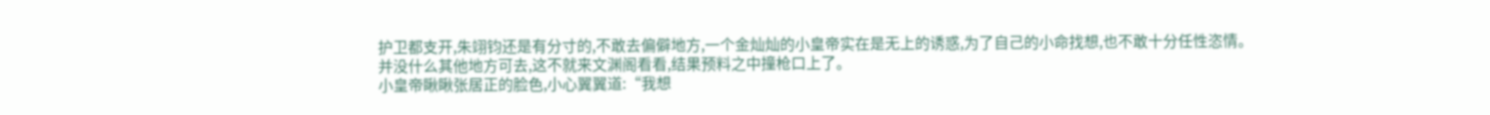护卫都支开,朱翊钧还是有分寸的,不敢去偏僻地方,一个金灿灿的小皇帝实在是无上的诱惑,为了自己的小命找想,也不敢十分任性恣情。
并没什么其他地方可去,这不就来文渊阁看看,结果预料之中撞枪口上了。
小皇帝瞅瞅张居正的脸色,小心翼翼道:“我想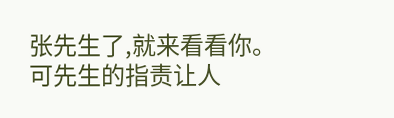张先生了,就来看看你。可先生的指责让人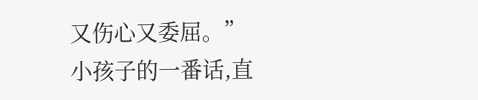又伤心又委屈。”
小孩子的一番话,直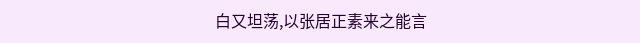白又坦荡,以张居正素来之能言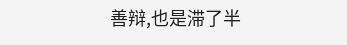善辩,也是滞了半